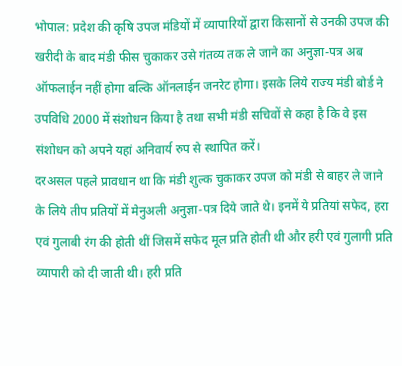भोपाल: प्रदेश की कृषि उपज मंडियों में व्यापारियों द्वारा किसानों से उनकी उपज की खरीदी के बाद मंडी फीस चुकाकर उसे गंतव्य तक ले जाने का अनुज्ञा-पत्र अब ऑफलाईन नहीं होगा बल्कि ऑनलाईन जनरेट होगा। इसके लिये राज्य मंडी बोर्ड ने उपविधि 2000 में संशोधन किया है तथा सभी मंडी सचिवों से कहा है कि वे इस संशोधन को अपने यहां अनिवार्य रुप से स्थापित करें।
दरअसल पहले प्रावधान था कि मंडी शुल्क चुकाकर उपज को मंडी से बाहर ले जाने के लिये तीप प्रतियों में मेनुअली अनुज्ञा-पत्र दिये जाते थे। इनमें ये प्रतियां सफेद, हरा एवं गुलाबी रंग की होती थीं जिसमें सफेद मूल प्रति होती थी और हरी एवं गुलागी प्रति व्यापारी को दी जाती थी। हरी प्रति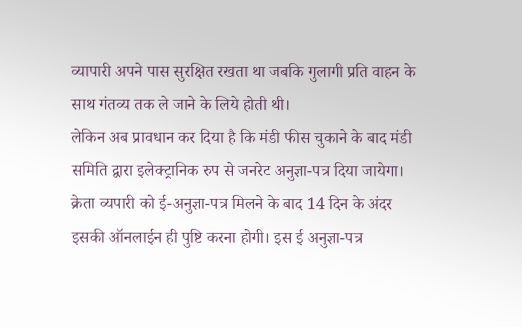व्यापारी अपने पास सुरक्षित रखता था जबकि गुलागी प्रति वाहन के साथ गंतव्य तक ले जाने के लिये होती थी।
लेकिन अब प्रावधान कर दिया है कि मंडी फीस चुकाने के बाद मंडी समिति द्वारा इलेक्ट्रानिक रुप से जनरेट अनुज्ञा-पत्र दिया जायेगा। क्रेता व्यपारी को ई-अनुज्ञा-पत्र मिलने के बाद 14 दिन के अंदर इसकी ऑनलाईन ही पुष्टि करना होगी। इस ई अनुज्ञा-पत्र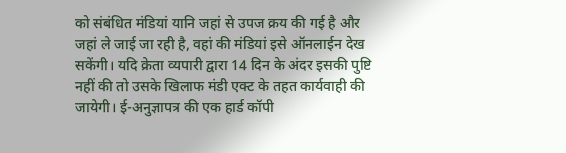को संबंधित मंडियां यानि जहां से उपज क्रय की गई है और जहां ले जाई जा रही है, वहां की मंडियां इसे ऑनलाईन देख सकेंगी। यदि क्रेता व्यपारी द्वारा 14 दिन के अंदर इसकी पुष्टि नहीं की तो उसके खिलाफ मंडी एक्ट के तहत कार्यवाही की जायेगी। ई-अनुज्ञापत्र की एक हार्ड कॉपी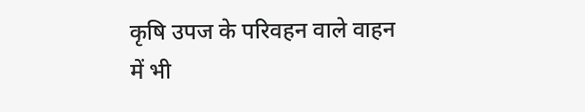कृषि उपज के परिवहन वाले वाहन में भी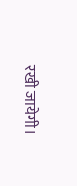रखी जायेगी।